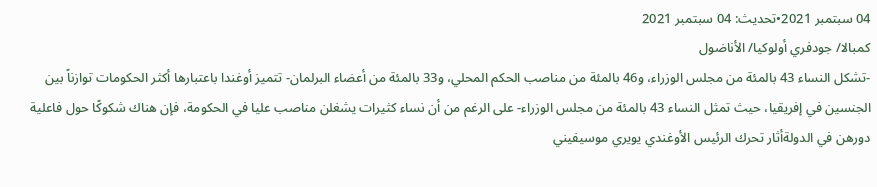04 سبتمبر 2021•تحديث: 04 سبتمبر 2021
كمبالا/ جودفري أولوكيا/ الأناضول
-تشكل النساء 43 بالمئة من مجلس الوزراء، و46 بالمئة من مناصب الحكم المحلي، و33 بالمئة من أعضاء البرلمان- تتميز أوغندا باعتبارها أكثر الحكومات توازناً بين الجنسين في إفريقيا، حيث تمثل النساء 43 بالمئة من مجلس الوزراء- على الرغم من أن نساء كثيرات يشغلن مناصب عليا في الحكومة، فإن هناك شكوكًا حول فاعلية دورهن في الدولةأثار تحرك الرئيس الأوغندي يويري موسيفيني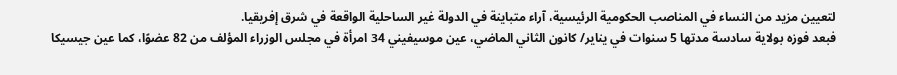لتعيين مزيد من النساء في المناصب الحكومية الرئيسية، آراء متباينة في الدولة غير الساحلية الواقعة في شرق إفريقيا.
فبعد فوزه بولاية سادسة مدتها 5 سنوات في يناير/ كانون الثاني الماضي، عين موسيفيني 34 امرأة في مجلس الوزراء المؤلف من 82 عضوًا، كما عين جيسيكا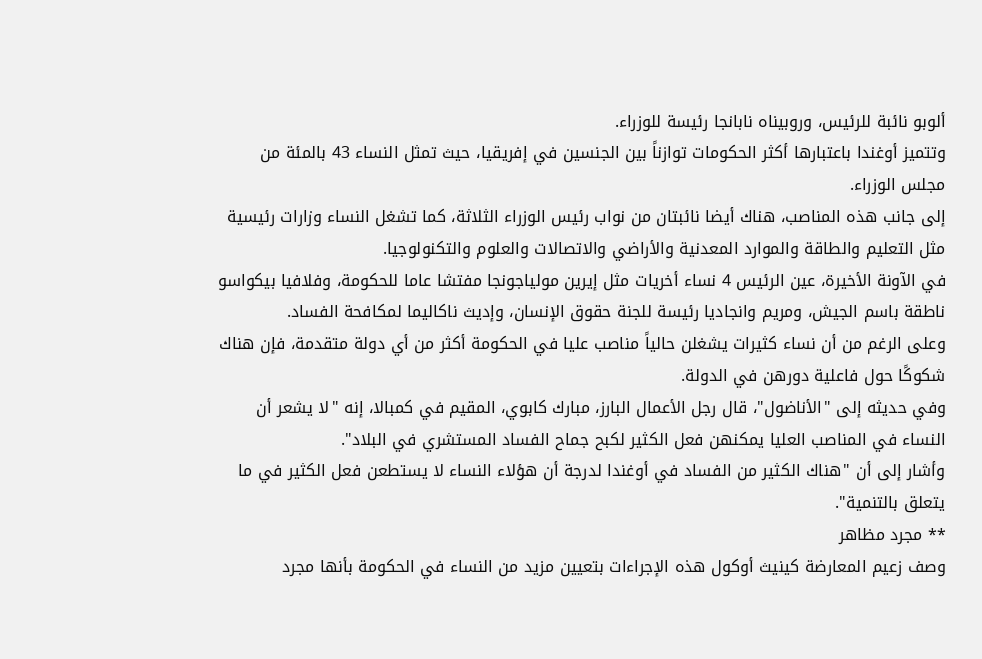ألوبو نائبة للرئيس، وروبيناه نابانجا رئيسة للوزراء.
وتتميز أوغندا باعتبارها أكثر الحكومات توازناً بين الجنسين في إفريقيا، حيث تمثل النساء 43 بالمئة من مجلس الوزراء.
إلى جانب هذه المناصب، هناك أيضا نائبتان من نواب رئيس الوزراء الثلاثة، كما تشغل النساء وزارات رئيسية مثل التعليم والطاقة والموارد المعدنية والأراضي والاتصالات والعلوم والتكنولوجيا.
في الآونة الأخيرة، عين الرئيس 4 نساء أخريات مثل إيرين مولياجونجا مفتشا عاما للحكومة، وفلافيا بيكواسو ناطقة باسم الجيش، ومريم وانجاديا رئيسة للجنة حقوق الإنسان، وإديث ناكاليما لمكافحة الفساد.
وعلى الرغم من أن نساء كثيرات يشغلن حالياً مناصب عليا في الحكومة أكثر من أي دولة متقدمة، فإن هناك شكوكًا حول فاعلية دورهن في الدولة.
وفي حديثه إلى "الأناضول"، قال رجل الأعمال البارز، مبارك كابوي، المقيم في كمبالا، إنه "لا يشعر أن النساء في المناصب العليا يمكنهن فعل الكثير لكبح جماح الفساد المستشري في البلاد".
وأشار إلى أن "هناك الكثير من الفساد في أوغندا لدرجة أن هؤلاء النساء لا يستطعن فعل الكثير في ما يتعلق بالتنمية".
** مجرد مظاهر
وصف زعيم المعارضة كينيث أوكول هذه الإجراءات بتعيين مزيد من النساء في الحكومة بأنها مجرد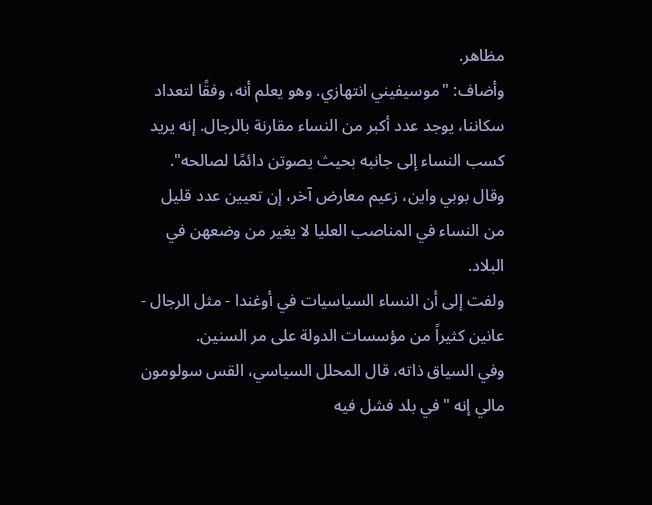مظاهر.
وأضاف: "موسيفيني انتهازي. وهو يعلم أنه، وفقًا لتعداد سكاننا، يوجد عدد أكبر من النساء مقارنة بالرجال. إنه يريد كسب النساء إلى جانبه بحيث يصوتن دائمًا لصالحه".
وقال بوبي واين، زعيم معارض آخر، إن تعيين عدد قليل من النساء في المناصب العليا لا يغير من وضعهن في البلاد.
ولفت إلى أن النساء السياسيات في أوغندا - مثل الرجال - عانين كثيراً من مؤسسات الدولة على مر السنين.
وفي السياق ذاته، قال المحلل السياسي، القس سولومون مالي إنه "في بلد فشل فيه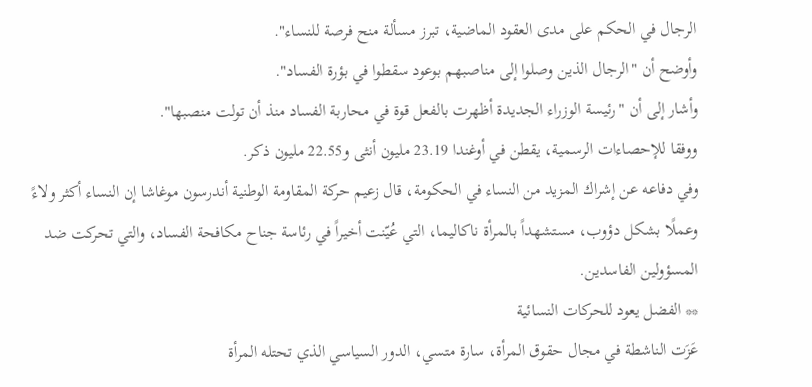الرجال في الحكم على مدى العقود الماضية، تبرز مسألة منح فرصة للنساء".
وأوضح أن "الرجال الذين وصلوا إلى مناصبهم بوعود سقطوا في بؤرة الفساد".
وأشار إلى أن "رئيسة الوزراء الجديدة أظهرت بالفعل قوة في محاربة الفساد منذ أن تولت منصبها".
ووفقا للإحصاءات الرسمية، يقطن في أوغندا 23.19 مليون أنثى و22.55 مليون ذكر.
وفي دفاعه عن إشراك المزيد من النساء في الحكومة، قال زعيم حركة المقاومة الوطنية أندرسون موغاشا إن النساء أكثر ولاءً وعملًا بشكل دؤوب، مستشهداً بالمرأة ناكاليما، التي عُيّنت أخيراً في رئاسة جناح مكافحة الفساد، والتي تحركت ضد المسؤولين الفاسدين.
** الفضل يعود للحركات النسائية
عَزَت الناشطة في مجال حقوق المرأة، سارة متسي، الدور السياسي الذي تحتله المرأة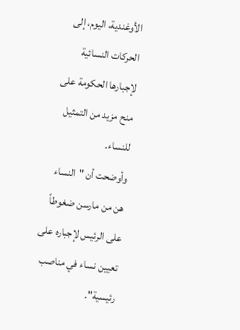الأوغندية، اليوم، إلى الحركات النسائية لإجبارها الحكومة على منح مزيد من التمثيل للنساء.
وأوضحت أن "النساء هن من مارسن ضغوطاً على الرئيس لإجباره على تعيين نساء في مناصب رئيسية".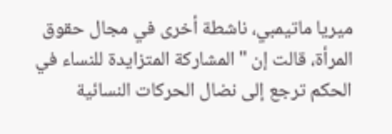ميريا ماتيمبي، ناشطة أخرى في مجال حقوق المرأة، قالت إن "المشاركة المتزايدة للنساء في الحكم ترجع إلى نضال الحركات النسائية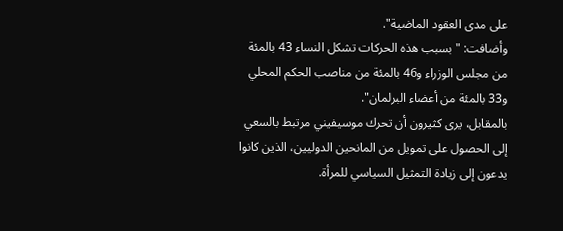على مدى العقود الماضية".
وأضافت: "بسبب هذه الحركات تشكل النساء 43 بالمئة من مجلس الوزراء و46 بالمئة من مناصب الحكم المحلي و33 بالمئة من أعضاء البرلمان".
بالمقابل، يرى كثيرون أن تحرك موسيفيني مرتبط بالسعي إلى الحصول على تمويل من المانحين الدوليين، الذين كانوا يدعون إلى زيادة التمثيل السياسي للمرأة.